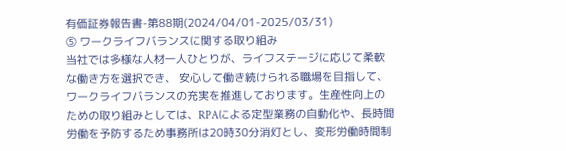有価証券報告書-第88期(2024/04/01-2025/03/31)
⑤ ワークライフバランスに関する取り組み
当社では多様な人材一人ひとりが、ライフステージに応じて柔軟な働き方を選択でき、 安心して働き続けられる職場を目指して、ワークライフバランスの充実を推進しております。生産性向上のための取り組みとしては、RPAによる定型業務の自動化や、長時間労働を予防するため事務所は20時30分消灯とし、変形労働時間制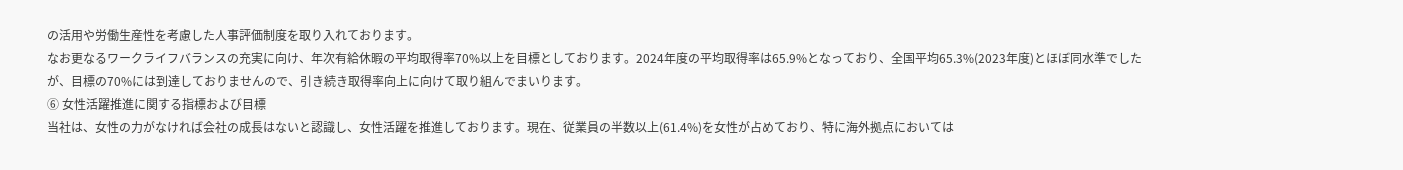の活用や労働生産性を考慮した人事評価制度を取り入れております。
なお更なるワークライフバランスの充実に向け、年次有給休暇の平均取得率70%以上を目標としております。2024年度の平均取得率は65.9%となっており、全国平均65.3%(2023年度)とほぼ同水準でしたが、目標の70%には到達しておりませんので、引き続き取得率向上に向けて取り組んでまいります。
⑥ 女性活躍推進に関する指標および目標
当社は、女性の力がなければ会社の成長はないと認識し、女性活躍を推進しております。現在、従業員の半数以上(61.4%)を女性が占めており、特に海外拠点においては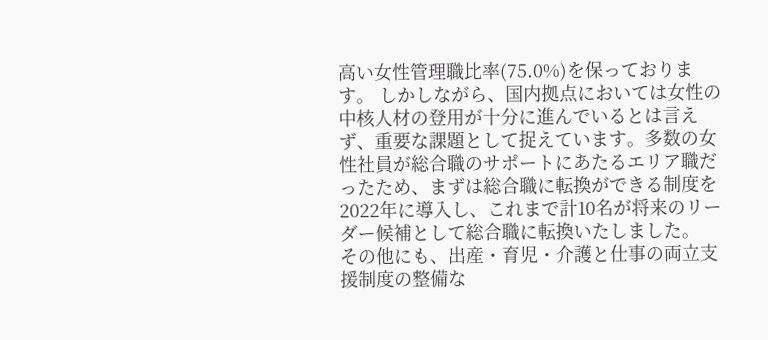高い女性管理職比率(75.0%)を保っております。 しかしながら、国内拠点においては女性の中核人材の登用が十分に進んでいるとは言えず、重要な課題として捉えています。多数の女性社員が総合職のサポートにあたるエリア職だったため、まずは総合職に転換ができる制度を2022年に導入し、これまで計10名が将来のリーダー候補として総合職に転換いたしました。
その他にも、出産・育児・介護と仕事の両立支援制度の整備な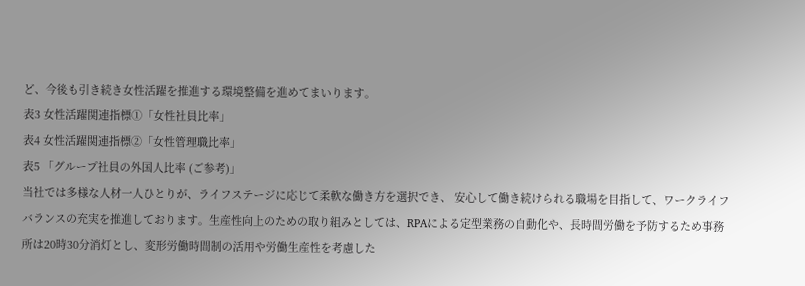ど、今後も引き続き女性活躍を推進する環境整備を進めてまいります。
表3 女性活躍関連指標①「女性社員比率」
表4 女性活躍関連指標②「女性管理職比率」
表5 「グループ社員の外国人比率 (ご参考)」
当社では多様な人材一人ひとりが、ライフステージに応じて柔軟な働き方を選択でき、 安心して働き続けられる職場を目指して、ワークライフバランスの充実を推進しております。生産性向上のための取り組みとしては、RPAによる定型業務の自動化や、長時間労働を予防するため事務所は20時30分消灯とし、変形労働時間制の活用や労働生産性を考慮した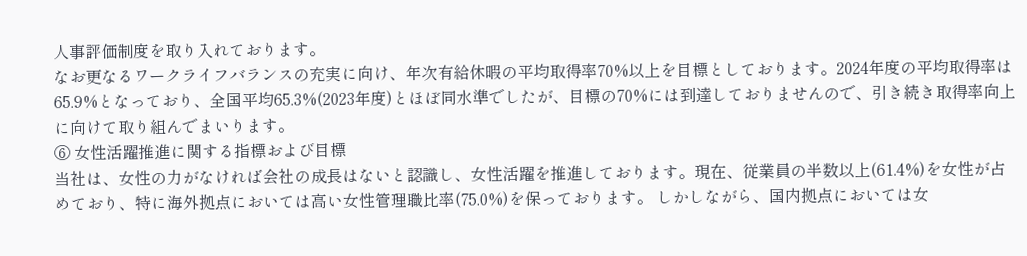人事評価制度を取り入れております。
なお更なるワークライフバランスの充実に向け、年次有給休暇の平均取得率70%以上を目標としております。2024年度の平均取得率は65.9%となっており、全国平均65.3%(2023年度)とほぼ同水準でしたが、目標の70%には到達しておりませんので、引き続き取得率向上に向けて取り組んでまいります。
⑥ 女性活躍推進に関する指標および目標
当社は、女性の力がなければ会社の成長はないと認識し、女性活躍を推進しております。現在、従業員の半数以上(61.4%)を女性が占めており、特に海外拠点においては高い女性管理職比率(75.0%)を保っております。 しかしながら、国内拠点においては女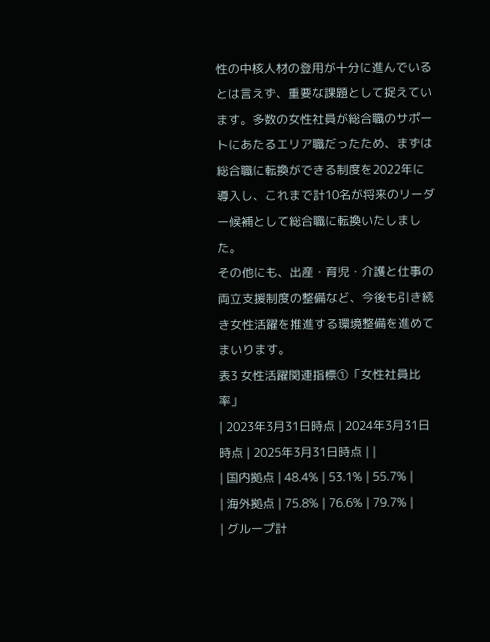性の中核人材の登用が十分に進んでいるとは言えず、重要な課題として捉えています。多数の女性社員が総合職のサポートにあたるエリア職だったため、まずは総合職に転換ができる制度を2022年に導入し、これまで計10名が将来のリーダー候補として総合職に転換いたしました。
その他にも、出産・育児・介護と仕事の両立支援制度の整備など、今後も引き続き女性活躍を推進する環境整備を進めてまいります。
表3 女性活躍関連指標①「女性社員比率」
| 2023年3月31日時点 | 2024年3月31日時点 | 2025年3月31日時点 | |
| 国内拠点 | 48.4% | 53.1% | 55.7% |
| 海外拠点 | 75.8% | 76.6% | 79.7% |
| グループ計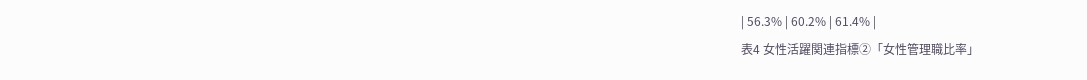| 56.3% | 60.2% | 61.4% |
表4 女性活躍関連指標②「女性管理職比率」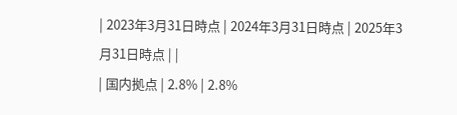| 2023年3月31日時点 | 2024年3月31日時点 | 2025年3月31日時点 | |
| 国内拠点 | 2.8% | 2.8%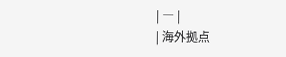| ― |
| 海外拠点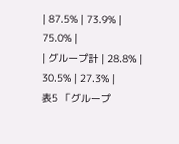| 87.5% | 73.9% | 75.0% |
| グループ計 | 28.8% | 30.5% | 27.3% |
表5 「グループ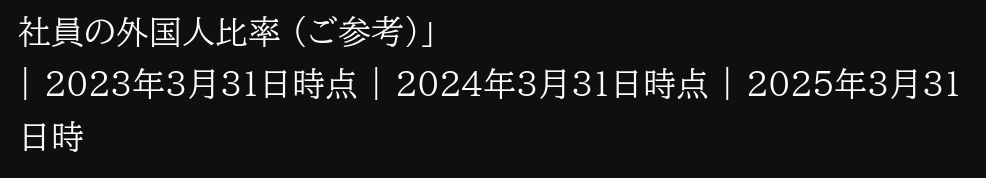社員の外国人比率 (ご参考)」
| 2023年3月31日時点 | 2024年3月31日時点 | 2025年3月31日時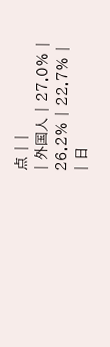点 | |
| 外国人 | 27.0% | 26.2% | 22.7% |
| 日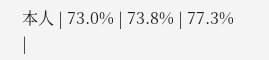本人 | 73.0% | 73.8% | 77.3% |